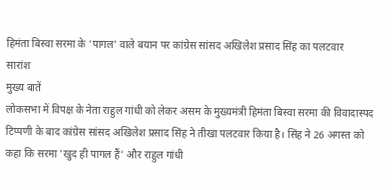हिमंता बिस्वा सरमा के 'पागल' वाले बयान पर कांग्रेस सांसद अखिलेश प्रसाद सिंह का पलटवार
सारांश
मुख्य बातें
लोकसभा में विपक्ष के नेता राहुल गांधी को लेकर असम के मुख्यमंत्री हिमंता बिस्वा सरमा की विवादास्पद टिप्पणी के बाद कांग्रेस सांसद अखिलेश प्रसाद सिंह ने तीखा पलटवार किया है। सिंह ने 26 अगस्त को कहा कि सरमा 'खुद ही पागल हैं' और राहुल गांधी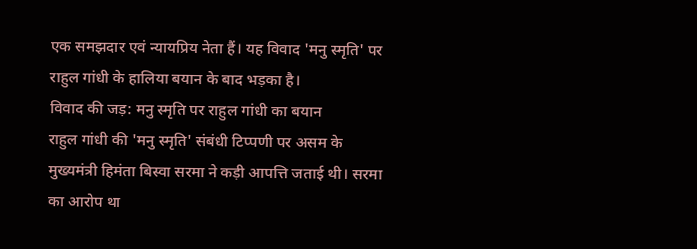एक समझदार एवं न्यायप्रिय नेता हैं। यह विवाद 'मनु स्मृति' पर राहुल गांधी के हालिया बयान के बाद भड़का है।
विवाद की जड़: मनु स्मृति पर राहुल गांधी का बयान
राहुल गांधी की 'मनु स्मृति' संबंधी टिप्पणी पर असम के मुख्यमंत्री हिमंता बिस्वा सरमा ने कड़ी आपत्ति जताई थी। सरमा का आरोप था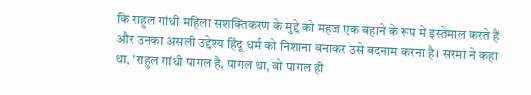कि राहुल गांधी महिला सशक्तिकरण के मुद्दे को महज एक बहाने के रूप में इस्तेमाल करते हैं और उनका असली उद्देश्य हिंदू धर्म को निशाना बनाकर उसे बदनाम करना है। सरमा ने कहा था, 'राहुल गांधी पागल है, पागल था, वो पागल ही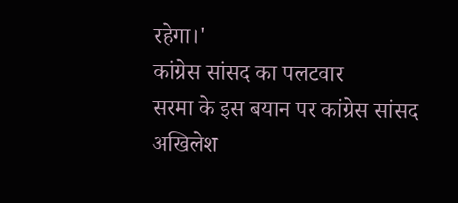रहेगा।'
कांग्रेस सांसद का पलटवार
सरमा के इस बयान पर कांग्रेस सांसद अखिलेश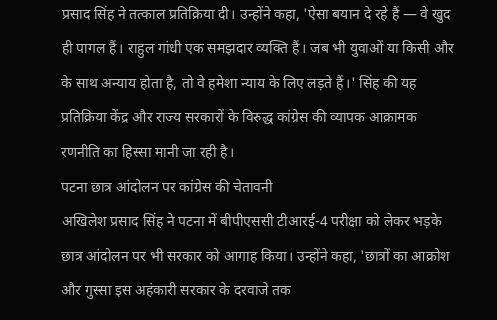प्रसाद सिंह ने तत्काल प्रतिक्रिया दी। उन्होंने कहा, 'ऐसा बयान दे रहे हैं — वे खुद ही पागल हैं। राहुल गांधी एक समझदार व्यक्ति हैं। जब भी युवाओं या किसी और के साथ अन्याय होता है, तो वे हमेशा न्याय के लिए लड़ते हैं।' सिंह की यह प्रतिक्रिया केंद्र और राज्य सरकारों के विरुद्ध कांग्रेस की व्यापक आक्रामक रणनीति का हिस्सा मानी जा रही है।
पटना छात्र आंदोलन पर कांग्रेस की चेतावनी
अखिलेश प्रसाद सिंह ने पटना में बीपीएससी टीआरई-4 परीक्षा को लेकर भड़के छात्र आंदोलन पर भी सरकार को आगाह किया। उन्होंने कहा, 'छात्रों का आक्रोश और गुस्सा इस अहंकारी सरकार के दरवाजे तक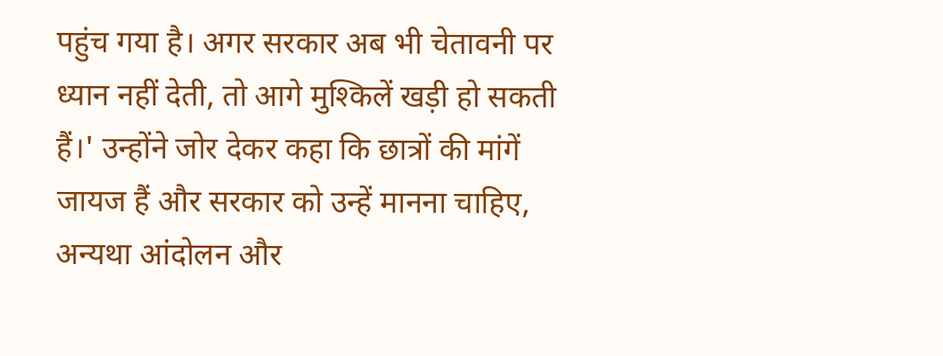पहुंच गया है। अगर सरकार अब भी चेतावनी पर ध्यान नहीं देती, तो आगे मुश्किलें खड़ी हो सकती हैं।' उन्होंने जोर देकर कहा कि छात्रों की मांगें जायज हैं और सरकार को उन्हें मानना चाहिए, अन्यथा आंदोलन और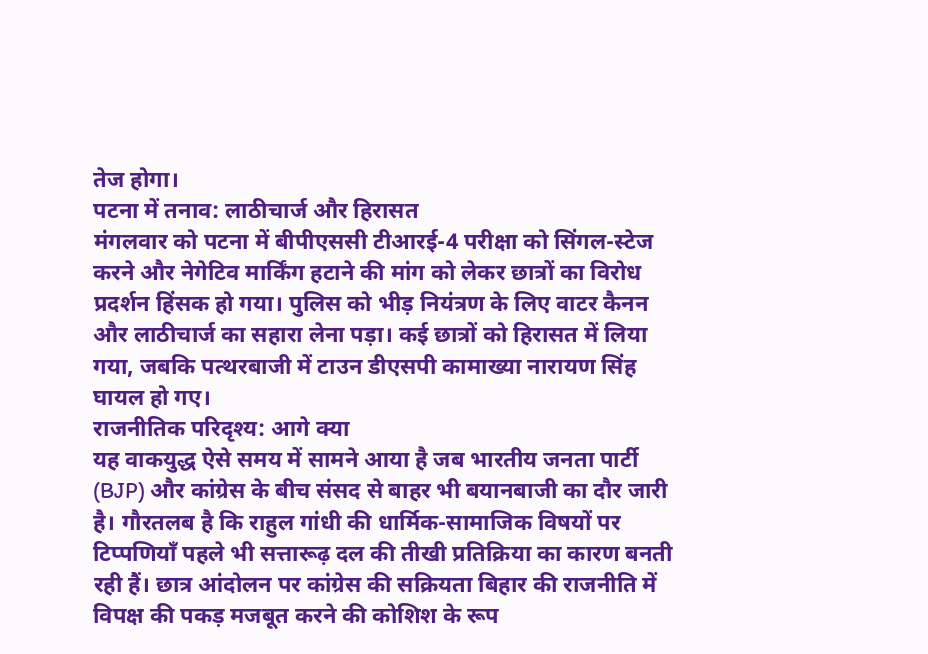तेज होगा।
पटना में तनाव: लाठीचार्ज और हिरासत
मंगलवार को पटना में बीपीएससी टीआरई-4 परीक्षा को सिंगल-स्टेज करने और नेगेटिव मार्किंग हटाने की मांग को लेकर छात्रों का विरोध प्रदर्शन हिंसक हो गया। पुलिस को भीड़ नियंत्रण के लिए वाटर कैनन और लाठीचार्ज का सहारा लेना पड़ा। कई छात्रों को हिरासत में लिया गया, जबकि पत्थरबाजी में टाउन डीएसपी कामाख्या नारायण सिंह घायल हो गए।
राजनीतिक परिदृश्य: आगे क्या
यह वाकयुद्ध ऐसे समय में सामने आया है जब भारतीय जनता पार्टी (BJP) और कांग्रेस के बीच संसद से बाहर भी बयानबाजी का दौर जारी है। गौरतलब है कि राहुल गांधी की धार्मिक-सामाजिक विषयों पर टिप्पणियाँ पहले भी सत्तारूढ़ दल की तीखी प्रतिक्रिया का कारण बनती रही हैं। छात्र आंदोलन पर कांग्रेस की सक्रियता बिहार की राजनीति में विपक्ष की पकड़ मजबूत करने की कोशिश के रूप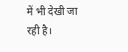में भी देखी जा रही है।